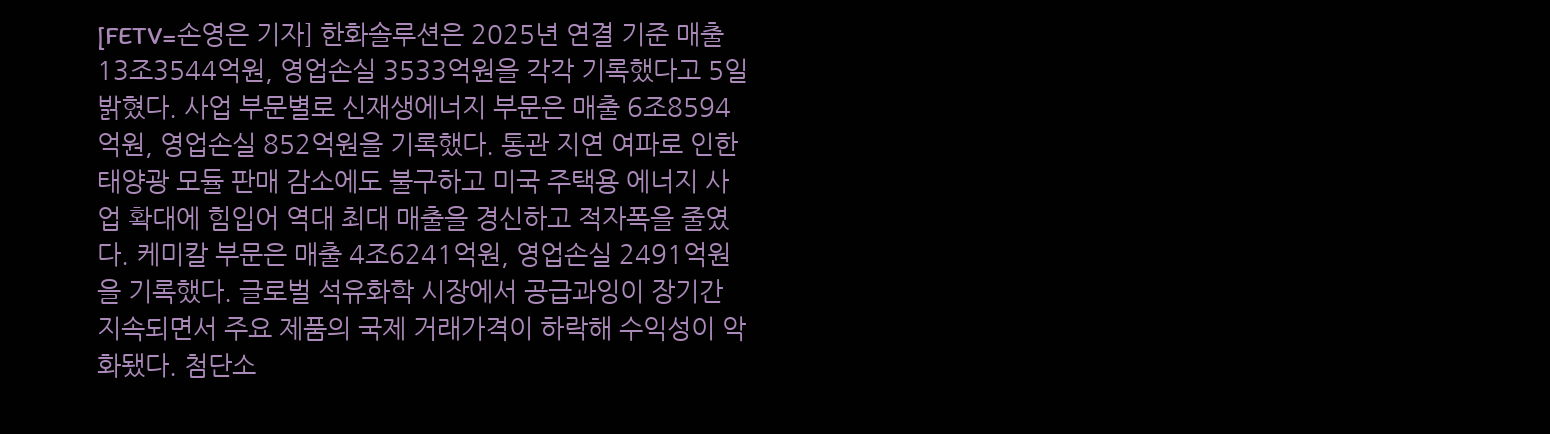[FETV=손영은 기자] 한화솔루션은 2025년 연결 기준 매출 13조3544억원, 영업손실 3533억원을 각각 기록했다고 5일 밝혔다. 사업 부문별로 신재생에너지 부문은 매출 6조8594억원, 영업손실 852억원을 기록했다. 통관 지연 여파로 인한 태양광 모듈 판매 감소에도 불구하고 미국 주택용 에너지 사업 확대에 힘입어 역대 최대 매출을 경신하고 적자폭을 줄였다. 케미칼 부문은 매출 4조6241억원, 영업손실 2491억원을 기록했다. 글로벌 석유화학 시장에서 공급과잉이 장기간 지속되면서 주요 제품의 국제 거래가격이 하락해 수익성이 악화됐다. 첨단소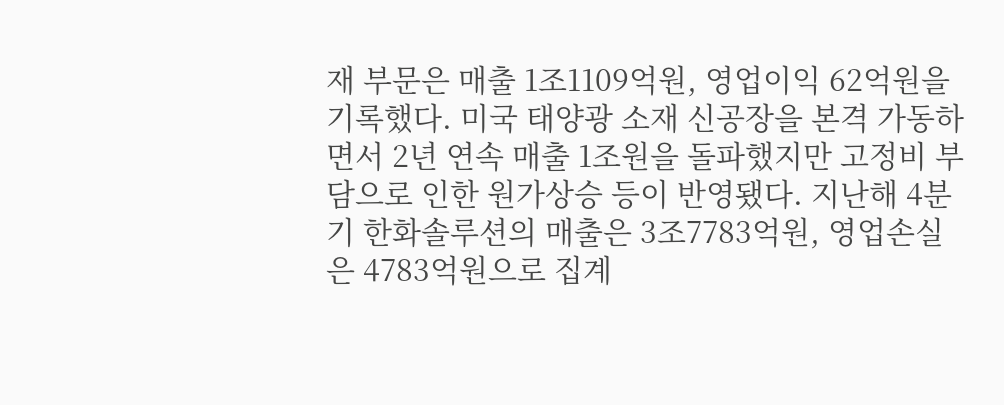재 부문은 매출 1조1109억원, 영업이익 62억원을 기록했다. 미국 태양광 소재 신공장을 본격 가동하면서 2년 연속 매출 1조원을 돌파했지만 고정비 부담으로 인한 원가상승 등이 반영됐다. 지난해 4분기 한화솔루션의 매출은 3조7783억원, 영업손실은 4783억원으로 집계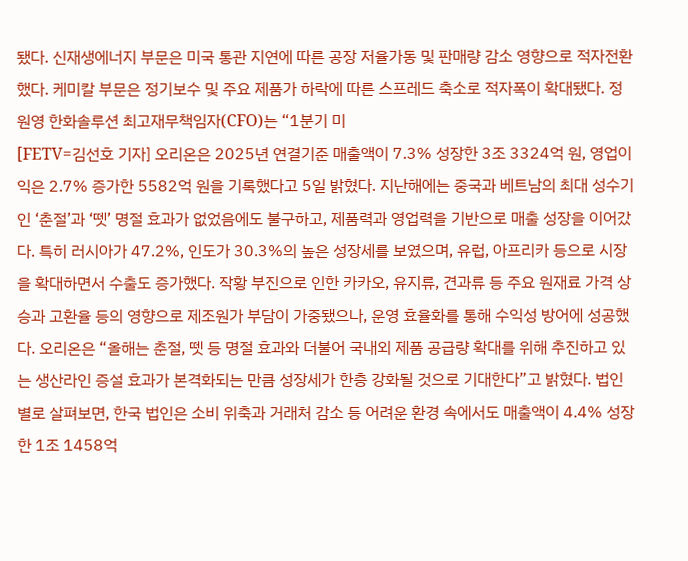됐다. 신재생에너지 부문은 미국 통관 지연에 따른 공장 저율가동 및 판매량 감소 영향으로 적자전환했다. 케미칼 부문은 정기보수 및 주요 제품가 하락에 따른 스프레드 축소로 적자폭이 확대됐다. 정원영 한화솔루션 최고재무책임자(CFO)는 “1분기 미
[FETV=김선호 기자] 오리온은 2025년 연결기준 매출액이 7.3% 성장한 3조 3324억 원, 영업이익은 2.7% 증가한 5582억 원을 기록했다고 5일 밝혔다. 지난해에는 중국과 베트남의 최대 성수기인 ‘춘절’과 ‘뗏’ 명절 효과가 없었음에도 불구하고, 제품력과 영업력을 기반으로 매출 성장을 이어갔다. 특히 러시아가 47.2%, 인도가 30.3%의 높은 성장세를 보였으며, 유럽, 아프리카 등으로 시장을 확대하면서 수출도 증가했다. 작황 부진으로 인한 카카오, 유지류, 견과류 등 주요 원재료 가격 상승과 고환율 등의 영향으로 제조원가 부담이 가중됐으나, 운영 효율화를 통해 수익성 방어에 성공했다. 오리온은 “올해는 춘절, 뗏 등 명절 효과와 더불어 국내외 제품 공급량 확대를 위해 추진하고 있는 생산라인 증설 효과가 본격화되는 만큼 성장세가 한층 강화될 것으로 기대한다”고 밝혔다. 법인별로 살펴보면, 한국 법인은 소비 위축과 거래처 감소 등 어려운 환경 속에서도 매출액이 4.4% 성장한 1조 1458억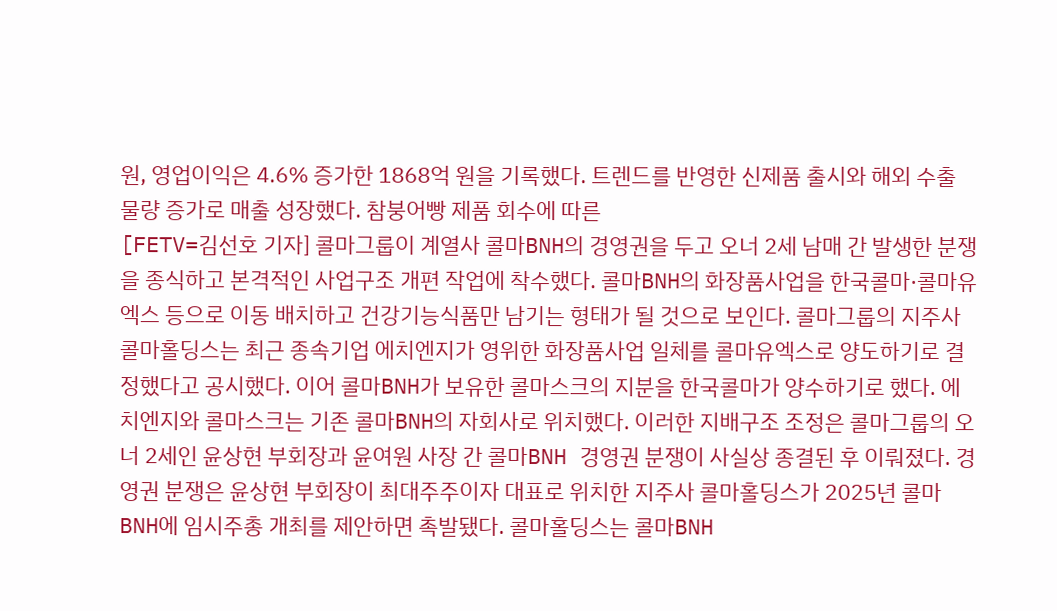원, 영업이익은 4.6% 증가한 1868억 원을 기록했다. 트렌드를 반영한 신제품 출시와 해외 수출 물량 증가로 매출 성장했다. 참붕어빵 제품 회수에 따른
[FETV=김선호 기자] 콜마그룹이 계열사 콜마BNH의 경영권을 두고 오너 2세 남매 간 발생한 분쟁을 종식하고 본격적인 사업구조 개편 작업에 착수했다. 콜마BNH의 화장품사업을 한국콜마·콜마유엑스 등으로 이동 배치하고 건강기능식품만 남기는 형태가 될 것으로 보인다. 콜마그룹의 지주사 콜마홀딩스는 최근 종속기업 에치엔지가 영위한 화장품사업 일체를 콜마유엑스로 양도하기로 결정했다고 공시했다. 이어 콜마BNH가 보유한 콜마스크의 지분을 한국콜마가 양수하기로 했다. 에치엔지와 콜마스크는 기존 콜마BNH의 자회사로 위치했다. 이러한 지배구조 조정은 콜마그룹의 오너 2세인 윤상현 부회장과 윤여원 사장 간 콜마BNH 경영권 분쟁이 사실상 종결된 후 이뤄졌다. 경영권 분쟁은 윤상현 부회장이 최대주주이자 대표로 위치한 지주사 콜마홀딩스가 2025년 콜마BNH에 임시주총 개최를 제안하면 촉발됐다. 콜마홀딩스는 콜마BNH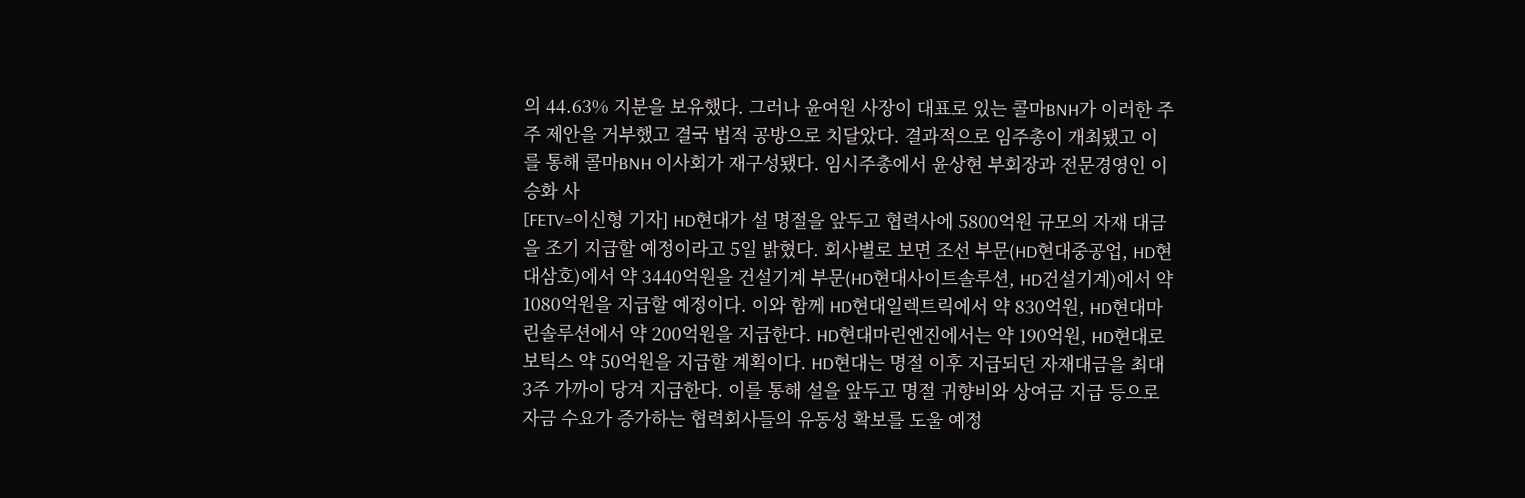의 44.63% 지분을 보유했다. 그러나 윤여원 사장이 대표로 있는 콜마BNH가 이러한 주주 제안을 거부했고 결국 법적 공방으로 치달았다. 결과적으로 임주총이 개최됐고 이를 통해 콜마BNH 이사회가 재구성됐다. 임시주총에서 윤상현 부회장과 전문경영인 이승화 사
[FETV=이신형 기자] HD현대가 설 명절을 앞두고 협력사에 5800억원 규모의 자재 대금을 조기 지급할 예정이라고 5일 밝혔다. 회사별로 보면 조선 부문(HD현대중공업, HD현대삼호)에서 약 3440억원을 건설기계 부문(HD현대사이트솔루션, HD건설기계)에서 약 1080억원을 지급할 예정이다. 이와 함께 HD현대일렉트릭에서 약 830억원, HD현대마린솔루션에서 약 200억원을 지급한다. HD현대마린엔진에서는 약 190억원, HD현대로보틱스 약 50억원을 지급할 계획이다. HD현대는 명절 이후 지급되던 자재대금을 최대 3주 가까이 당겨 지급한다. 이를 통해 설을 앞두고 명절 귀향비와 상여금 지급 등으로 자금 수요가 증가하는 협력회사들의 유동성 확보를 도울 예정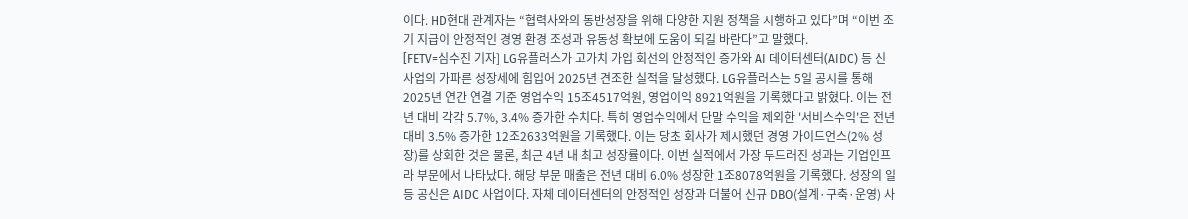이다. HD현대 관계자는 “협력사와의 동반성장을 위해 다양한 지원 정책을 시행하고 있다”며 “이번 조기 지급이 안정적인 경영 환경 조성과 유동성 확보에 도움이 되길 바란다”고 말했다.
[FETV=심수진 기자] LG유플러스가 고가치 가입 회선의 안정적인 증가와 AI 데이터센터(AIDC) 등 신사업의 가파른 성장세에 힘입어 2025년 견조한 실적을 달성했다. LG유플러스는 5일 공시를 통해 2025년 연간 연결 기준 영업수익 15조4517억원, 영업이익 8921억원을 기록했다고 밝혔다. 이는 전년 대비 각각 5.7%, 3.4% 증가한 수치다. 특히 영업수익에서 단말 수익을 제외한 '서비스수익'은 전년 대비 3.5% 증가한 12조2633억원을 기록했다. 이는 당초 회사가 제시했던 경영 가이드언스(2% 성장)를 상회한 것은 물론, 최근 4년 내 최고 성장률이다. 이번 실적에서 가장 두드러진 성과는 기업인프라 부문에서 나타났다. 해당 부문 매출은 전년 대비 6.0% 성장한 1조8078억원을 기록했다. 성장의 일등 공신은 AIDC 사업이다. 자체 데이터센터의 안정적인 성장과 더불어 신규 DBO(설계·구축·운영) 사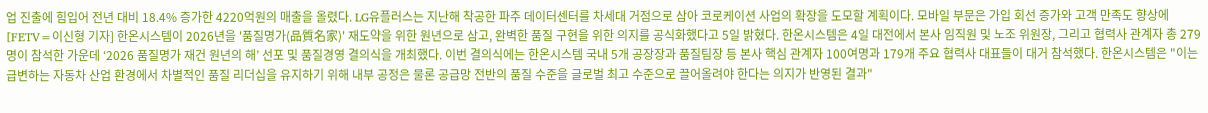업 진출에 힘입어 전년 대비 18.4% 증가한 4220억원의 매출을 올렸다. LG유플러스는 지난해 착공한 파주 데이터센터를 차세대 거점으로 삼아 코로케이션 사업의 확장을 도모할 계획이다. 모바일 부문은 가입 회선 증가와 고객 만족도 향상에
[FETV=이신형 기자] 한온시스템이 2026년을 '품질명가(品質名家)' 재도약을 위한 원년으로 삼고, 완벽한 품질 구현을 위한 의지를 공식화했다고 5일 밝혔다. 한온시스템은 4일 대전에서 본사 임직원 및 노조 위원장, 그리고 협력사 관계자 총 279명이 참석한 가운데 ‘2026 품질명가 재건 원년의 해’ 선포 및 품질경영 결의식을 개최했다. 이번 결의식에는 한온시스템 국내 5개 공장장과 품질팀장 등 본사 핵심 관계자 100여명과 179개 주요 협력사 대표들이 대거 참석했다. 한온시스템은 "이는 급변하는 자동차 산업 환경에서 차별적인 품질 리더십을 유지하기 위해 내부 공정은 물론 공급망 전반의 품질 수준을 글로벌 최고 수준으로 끌어올려야 한다는 의지가 반영된 결과"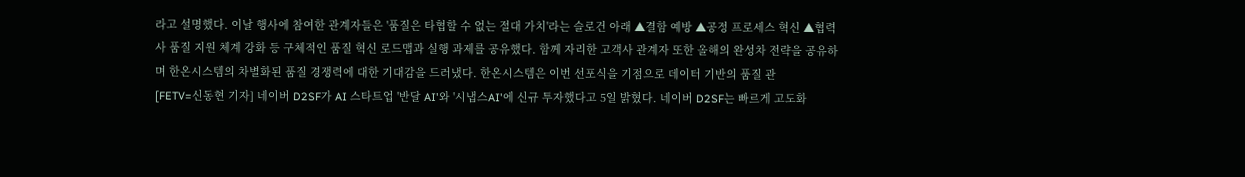라고 설명했다. 이날 행사에 참여한 관계자들은 '품질은 타협할 수 없는 절대 가치'라는 슬로건 아래 ▲결함 예방 ▲공정 프로세스 혁신 ▲협력사 품질 지원 체계 강화 등 구체적인 품질 혁신 로드맵과 실행 과제를 공유했다. 함께 자리한 고객사 관계자 또한 올해의 완성차 전략을 공유하며 한온시스템의 차별화된 품질 경쟁력에 대한 기대감을 드러냈다. 한온시스템은 이번 선포식을 기점으로 데이터 기반의 품질 관
[FETV=신동현 기자] 네이버 D2SF가 AI 스타트업 '반달 AI'와 '시냅스AI'에 신규 투자했다고 5일 밝혔다. 네이버 D2SF는 빠르게 고도화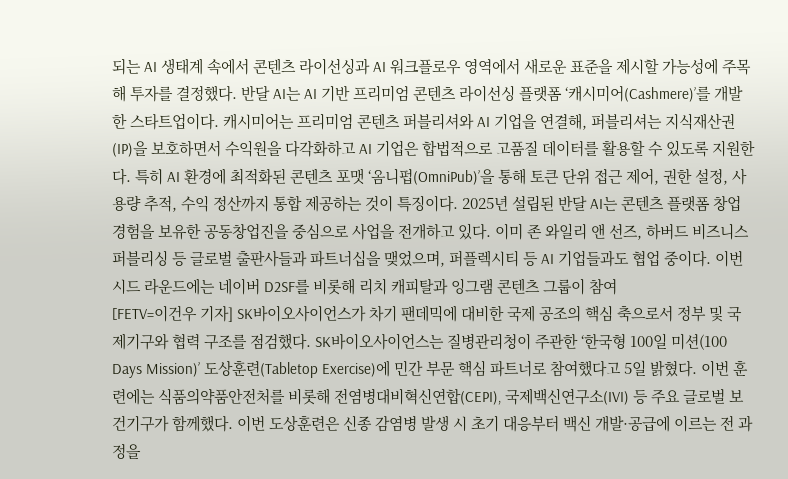되는 AI 생태계 속에서 콘텐츠 라이선싱과 AI 워크플로우 영역에서 새로운 표준을 제시할 가능성에 주목해 투자를 결정했다. 반달 AI는 AI 기반 프리미엄 콘텐츠 라이선싱 플랫폼 ‘캐시미어(Cashmere)’를 개발한 스타트업이다. 캐시미어는 프리미엄 콘텐츠 퍼블리셔와 AI 기업을 연결해, 퍼블리셔는 지식재산권(IP)을 보호하면서 수익원을 다각화하고 AI 기업은 합법적으로 고품질 데이터를 활용할 수 있도록 지원한다. 특히 AI 환경에 최적화된 콘텐츠 포맷 ‘옴니펍(OmniPub)’을 통해 토큰 단위 접근 제어, 권한 설정, 사용량 추적, 수익 정산까지 통합 제공하는 것이 특징이다. 2025년 설립된 반달 AI는 콘텐츠 플랫폼 창업 경험을 보유한 공동창업진을 중심으로 사업을 전개하고 있다. 이미 존 와일리 앤 선즈, 하버드 비즈니스 퍼블리싱 등 글로벌 출판사들과 파트너십을 맺었으며, 퍼플렉시티 등 AI 기업들과도 협업 중이다. 이번 시드 라운드에는 네이버 D2SF를 비롯해 리치 캐피탈과 잉그램 콘텐츠 그룹이 참여
[FETV=이건우 기자] SK바이오사이언스가 차기 팬데믹에 대비한 국제 공조의 핵심 축으로서 정부 및 국제기구와 협력 구조를 점검했다. SK바이오사이언스는 질병관리청이 주관한 ‘한국형 100일 미션(100 Days Mission)’ 도상훈련(Tabletop Exercise)에 민간 부문 핵심 파트너로 참여했다고 5일 밝혔다. 이번 훈련에는 식품의약품안전처를 비롯해 전염병대비혁신연합(CEPI), 국제백신연구소(IVI) 등 주요 글로벌 보건기구가 함께했다. 이번 도상훈련은 신종 감염병 발생 시 초기 대응부터 백신 개발·공급에 이르는 전 과정을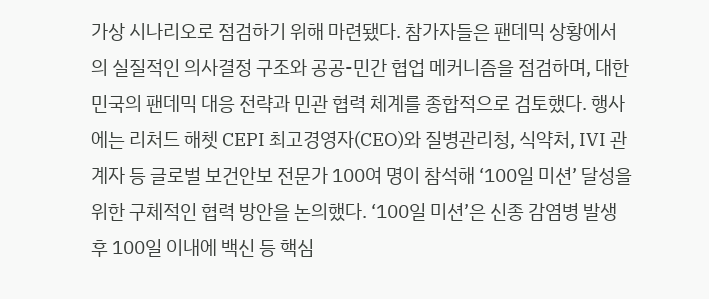가상 시나리오로 점검하기 위해 마련됐다. 참가자들은 팬데믹 상황에서의 실질적인 의사결정 구조와 공공-민간 협업 메커니즘을 점검하며, 대한민국의 팬데믹 대응 전략과 민관 협력 체계를 종합적으로 검토했다. 행사에는 리처드 해쳇 CEPI 최고경영자(CEO)와 질병관리청, 식약처, IVI 관계자 등 글로벌 보건안보 전문가 100여 명이 참석해 ‘100일 미션’ 달성을 위한 구체적인 협력 방안을 논의했다. ‘100일 미션’은 신종 감염병 발생 후 100일 이내에 백신 등 핵심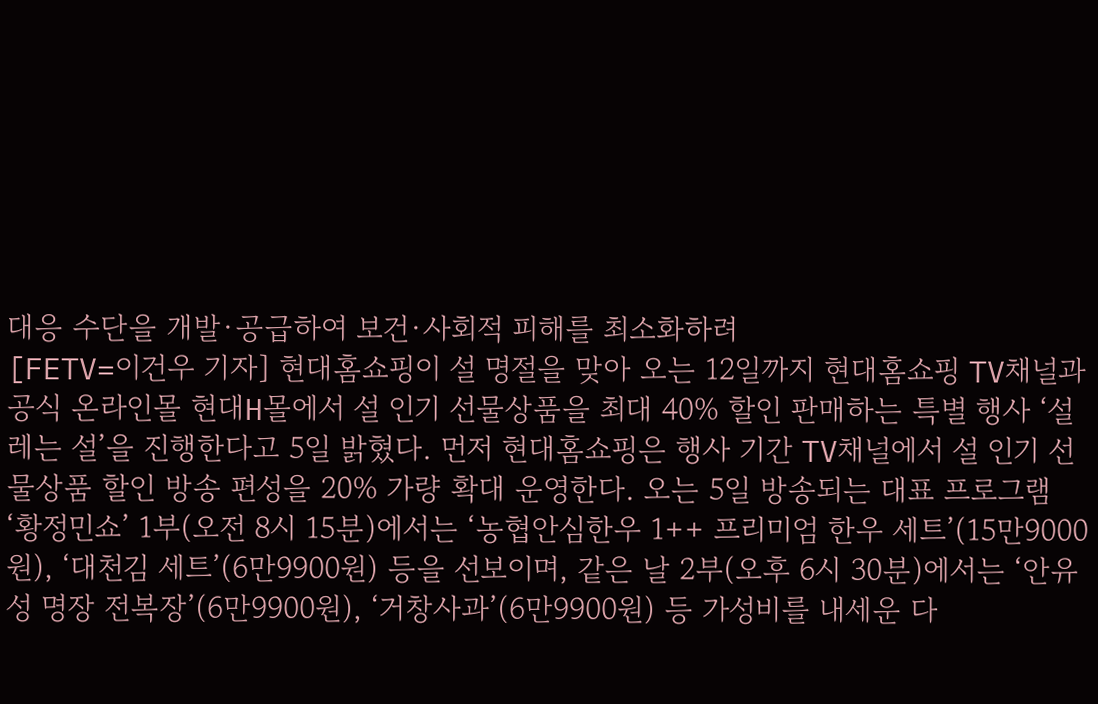대응 수단을 개발·공급하여 보건·사회적 피해를 최소화하려
[FETV=이건우 기자] 현대홈쇼핑이 설 명절을 맞아 오는 12일까지 현대홈쇼핑 TV채널과 공식 온라인몰 현대H몰에서 설 인기 선물상품을 최대 40% 할인 판매하는 특별 행사 ‘설레는 설’을 진행한다고 5일 밝혔다. 먼저 현대홈쇼핑은 행사 기간 TV채널에서 설 인기 선물상품 할인 방송 편성을 20% 가량 확대 운영한다. 오는 5일 방송되는 대표 프로그램 ‘황정민쇼’ 1부(오전 8시 15분)에서는 ‘농협안심한우 1++ 프리미엄 한우 세트’(15만9000원), ‘대천김 세트’(6만9900원) 등을 선보이며, 같은 날 2부(오후 6시 30분)에서는 ‘안유성 명장 전복장’(6만9900원), ‘거창사과’(6만9900원) 등 가성비를 내세운 다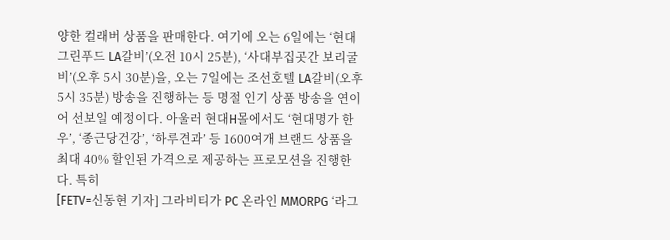양한 컬래버 상품을 판매한다. 여기에 오는 6일에는 ‘현대그린푸드 LA갈비’(오전 10시 25분), ‘사대부집곳간 보리굴비’(오후 5시 30분)을, 오는 7일에는 조선호텔 LA갈비(오후 5시 35분) 방송을 진행하는 등 명절 인기 상품 방송을 연이어 선보일 예정이다. 아울러 현대H몰에서도 ‘현대명가 한우’, ‘종근당건강’, ‘하루견과’ 등 1600여개 브랜드 상품을 최대 40% 할인된 가격으로 제공하는 프로모션을 진행한다. 특히
[FETV=신동현 기자] 그라비티가 PC 온라인 MMORPG ‘라그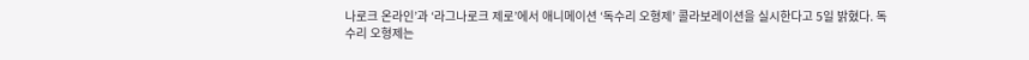나로크 온라인’과 ‘라그나로크 제로’에서 애니메이션 ‘독수리 오형제’ 콜라보레이션을 실시한다고 5일 밝혔다. 독수리 오형제는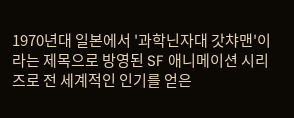1970년대 일본에서 '과학닌자대 갓챠맨'이라는 제목으로 방영된 SF 애니메이션 시리즈로 전 세계적인 인기를 얻은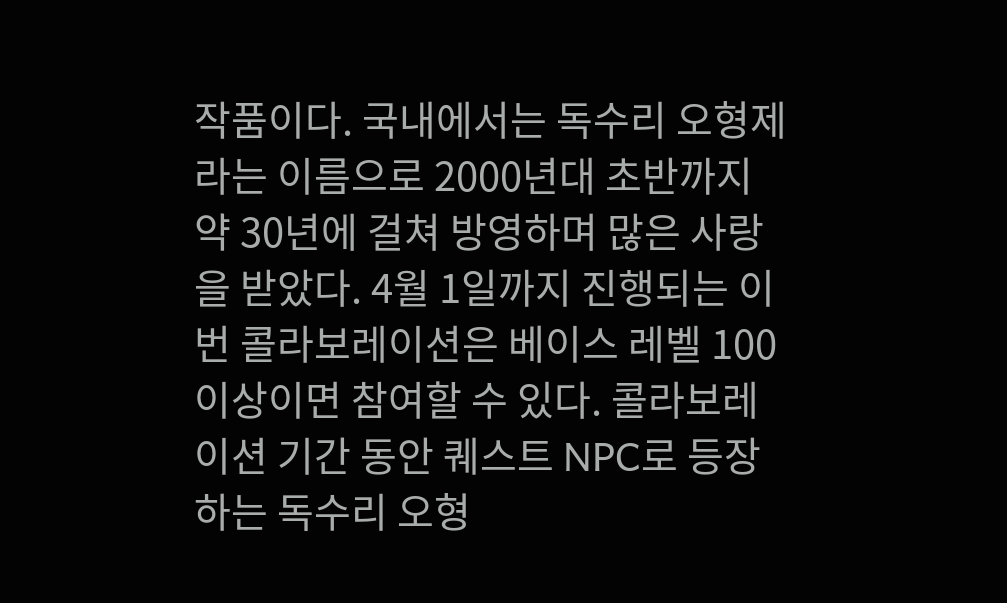작품이다. 국내에서는 독수리 오형제라는 이름으로 2000년대 초반까지 약 30년에 걸쳐 방영하며 많은 사랑을 받았다. 4월 1일까지 진행되는 이번 콜라보레이션은 베이스 레벨 100 이상이면 참여할 수 있다. 콜라보레이션 기간 동안 퀘스트 NPC로 등장하는 독수리 오형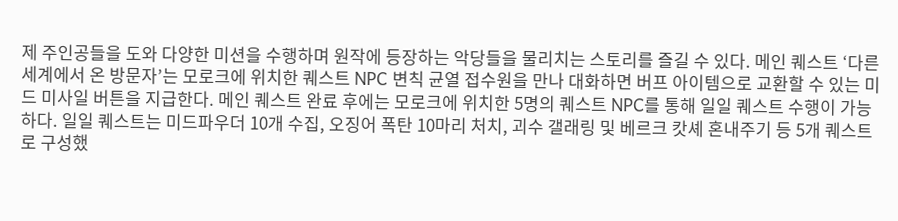제 주인공들을 도와 다양한 미션을 수행하며 원작에 등장하는 악당들을 물리치는 스토리를 즐길 수 있다. 메인 퀘스트 ‘다른 세계에서 온 방문자’는 모로크에 위치한 퀘스트 NPC 변칙 균열 접수원을 만나 대화하면 버프 아이템으로 교환할 수 있는 미드 미사일 버튼을 지급한다. 메인 퀘스트 완료 후에는 모로크에 위치한 5명의 퀘스트 NPC를 통해 일일 퀘스트 수행이 가능하다. 일일 퀘스트는 미드파우더 10개 수집, 오징어 폭탄 10마리 처치, 괴수 갤래링 및 베르크 캇셰 혼내주기 등 5개 퀘스트로 구성했